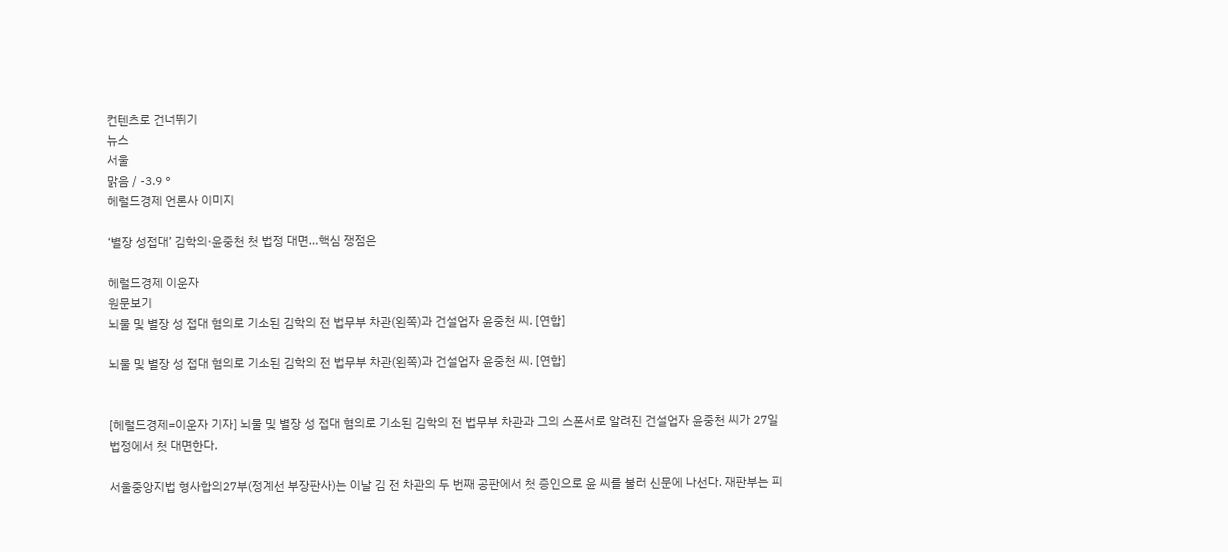컨텐츠로 건너뛰기
뉴스
서울
맑음 / -3.9 °
헤럴드경제 언론사 이미지

‘별장 성접대’ 김학의·윤중천 첫 법정 대면…핵심 쟁점은

헤럴드경제 이운자
원문보기
뇌물 및 별장 성 접대 혐의로 기소된 김학의 전 법무부 차관(왼쪽)과 건설업자 윤중천 씨. [연합]

뇌물 및 별장 성 접대 혐의로 기소된 김학의 전 법무부 차관(왼쪽)과 건설업자 윤중천 씨. [연합]


[헤럴드경제=이운자 기자] 뇌물 및 별장 성 접대 혐의로 기소된 김학의 전 법무부 차관과 그의 스폰서로 알려진 건설업자 윤중천 씨가 27일 법정에서 첫 대면한다.

서울중앙지법 형사합의27부(정계선 부장판사)는 이날 김 전 차관의 두 번째 공판에서 첫 증인으로 윤 씨를 불러 신문에 나선다. 재판부는 피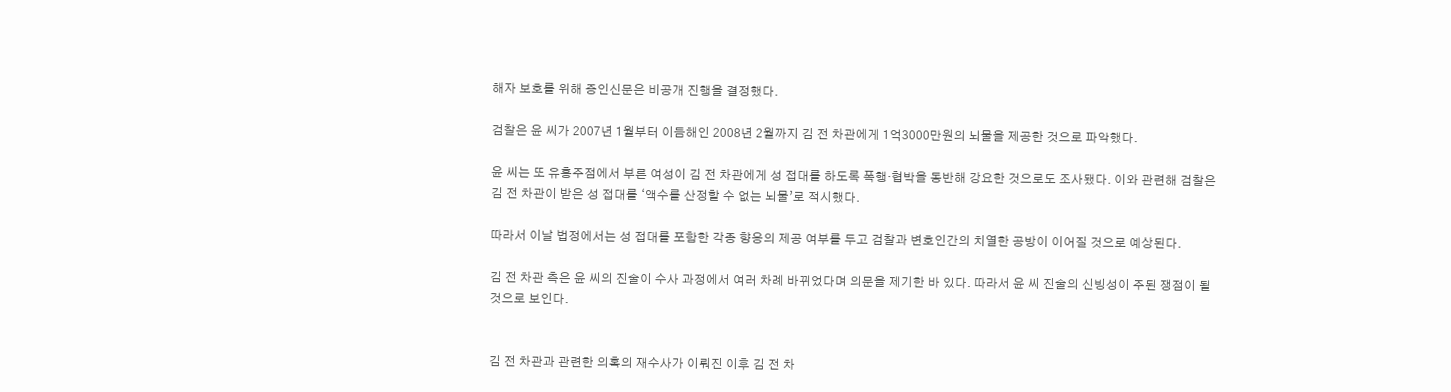해자 보호를 위해 증인신문은 비공개 진행을 결정했다.

검찰은 윤 씨가 2007년 1월부터 이듬해인 2008년 2월까지 김 전 차관에게 1억3000만원의 뇌물을 제공한 것으로 파악했다.

윤 씨는 또 유흥주점에서 부른 여성이 김 전 차관에게 성 접대를 하도록 폭행·협박을 동반해 강요한 것으로도 조사됐다. 이와 관련해 검찰은 김 전 차관이 받은 성 접대를 ‘액수를 산정할 수 없는 뇌물’로 적시했다.

따라서 이날 법정에서는 성 접대를 포함한 각종 향응의 제공 여부를 두고 검찰과 변호인간의 치열한 공방이 이어질 것으로 예상된다.

김 전 차관 측은 윤 씨의 진술이 수사 과정에서 여러 차례 바뀌었다며 의문을 제기한 바 있다. 따라서 윤 씨 진술의 신빙성이 주된 쟁점이 될 것으로 보인다.


김 전 차관과 관련한 의혹의 재수사가 이뤄진 이후 김 전 차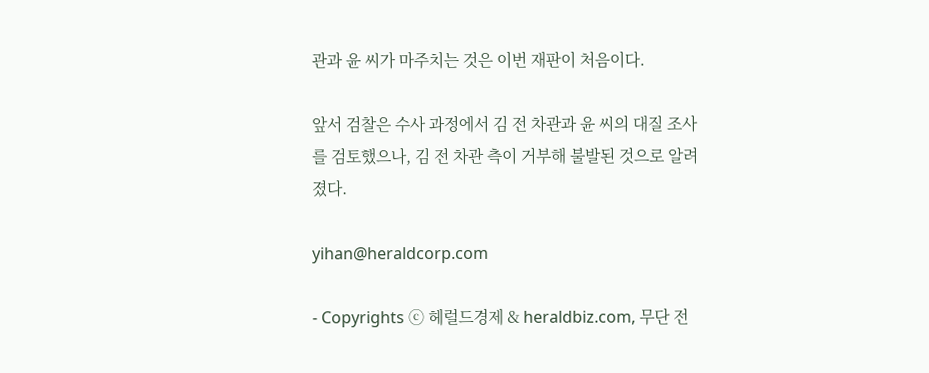관과 윤 씨가 마주치는 것은 이번 재판이 처음이다.

앞서 검찰은 수사 과정에서 김 전 차관과 윤 씨의 대질 조사를 검토했으나, 김 전 차관 측이 거부해 불발된 것으로 알려졌다.

yihan@heraldcorp.com

- Copyrights ⓒ 헤럴드경제 & heraldbiz.com, 무단 전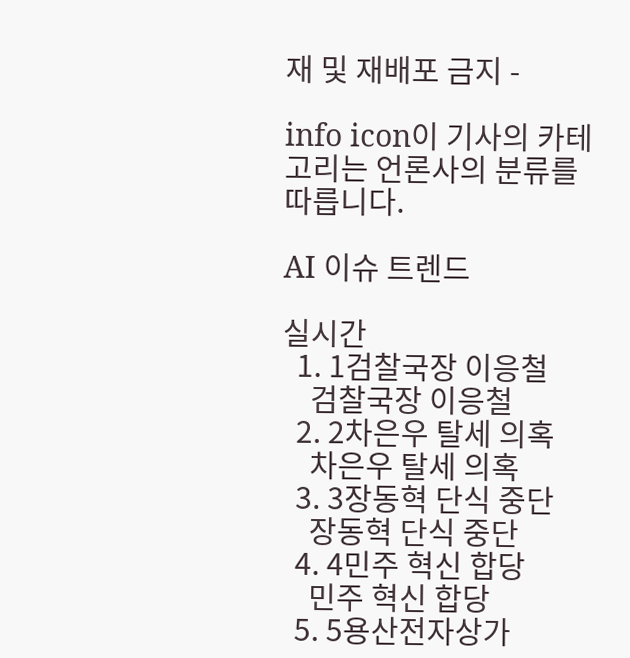재 및 재배포 금지 -

info icon이 기사의 카테고리는 언론사의 분류를 따릅니다.

AI 이슈 트렌드

실시간
  1. 1검찰국장 이응철
    검찰국장 이응철
  2. 2차은우 탈세 의혹
    차은우 탈세 의혹
  3. 3장동혁 단식 중단
    장동혁 단식 중단
  4. 4민주 혁신 합당
    민주 혁신 합당
  5. 5용산전자상가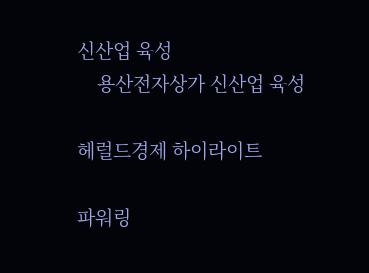신산업 육성
    용산전자상가 신산업 육성

헤럴드경제 하이라이트

파워링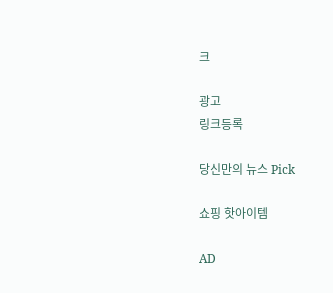크

광고
링크등록

당신만의 뉴스 Pick

쇼핑 핫아이템

AD